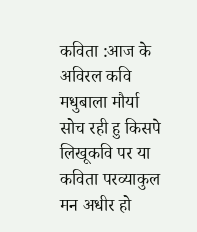कविता :आज के अविरल कवि
मधुबाला मौर्या सोच रही हु किसपे लिखूकवि पर या कविता परव्याकुल मन अधीर हो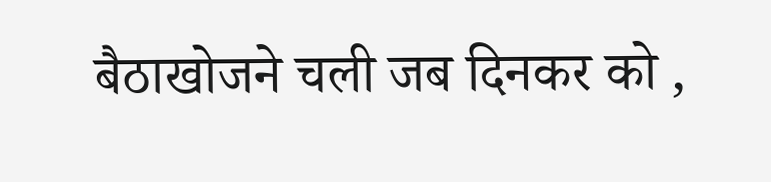बैठाखोजने चली जब दिनकर को ,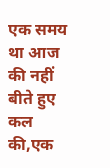एक समय था आज की नहीं बीते हुए कल की,एक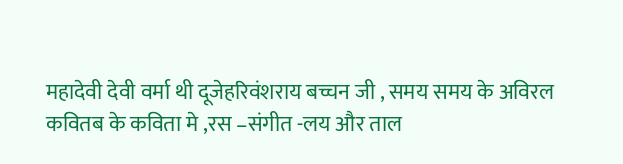महादेवी देवी वर्मा थी दूजेहरिवंशराय बच्चन जी , समय समय के अविरल कवितब के कविता मे ,रस –संगीत -लय और ताल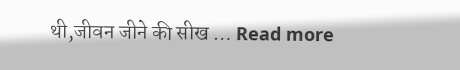थी,जीवन जीने की सीख … Read more